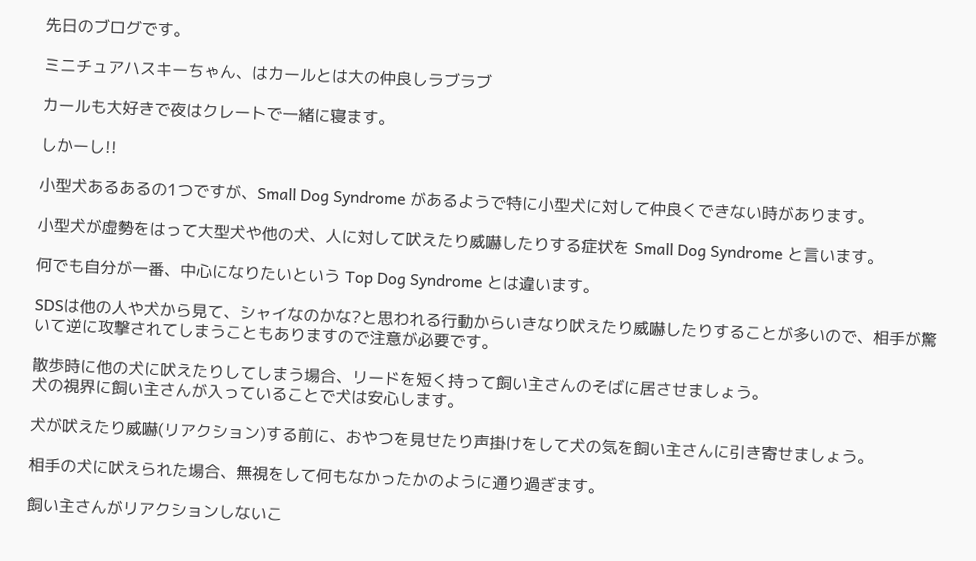先日のブログです。

ミニチュアハスキーちゃん、はカールとは大の仲良しラブラブ

カールも大好きで夜はクレートで一緒に寝ます。

しかーし!!

小型犬あるあるの1つですが、Small Dog Syndrome があるようで特に小型犬に対して仲良くできない時があります。

小型犬が虚勢をはって大型犬や他の犬、人に対して吠えたり威嚇したりする症状を Small Dog Syndrome と言います。

何でも自分が一番、中心になりたいという Top Dog Syndrome とは違います。

SDSは他の人や犬から見て、シャイなのかな?と思われる行動からいきなり吠えたり威嚇したりすることが多いので、相手が驚いて逆に攻撃されてしまうこともありますので注意が必要です。

散歩時に他の犬に吠えたりしてしまう場合、リードを短く持って飼い主さんのそばに居させましょう。
犬の視界に飼い主さんが入っていることで犬は安心します。

犬が吠えたり威嚇(リアクション)する前に、おやつを見せたり声掛けをして犬の気を飼い主さんに引き寄せましょう。

相手の犬に吠えられた場合、無視をして何もなかったかのように通り過ぎます。

飼い主さんがリアクションしないこ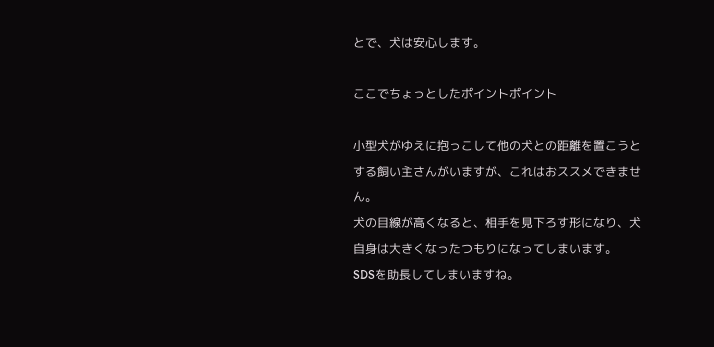とで、犬は安心します。

ここでちょっとしたポイントポイント

小型犬がゆえに抱っこして他の犬との距離を置こうとする飼い主さんがいますが、これはおススメできません。
犬の目線が高くなると、相手を見下ろす形になり、犬自身は大きくなったつもりになってしまいます。
SDSを助長してしまいますね。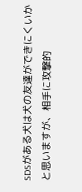SDSがある犬は犬の友達ができにくいかと思いますが、相手に攻撃的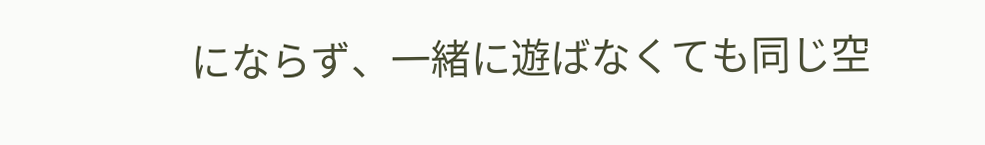にならず、一緒に遊ばなくても同じ空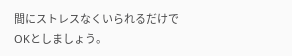間にストレスなくいられるだけでOKとしましょう。